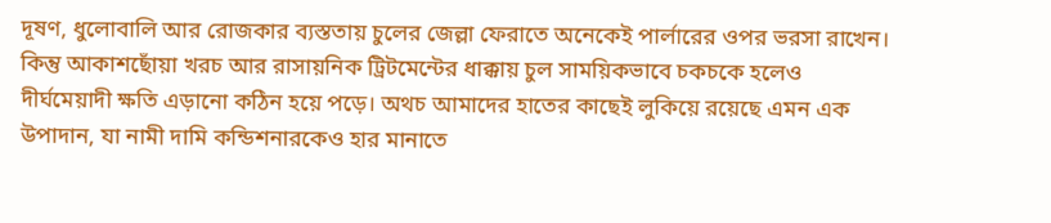দূষণ, ধুলোবালি আর রোজকার ব্যস্ততায় চুলের জেল্লা ফেরাতে অনেকেই পার্লারের ওপর ভরসা রাখেন। কিন্তু আকাশছোঁয়া খরচ আর রাসায়নিক ট্রিটমেন্টের ধাক্কায় চুল সাময়িকভাবে চকচকে হলেও দীর্ঘমেয়াদী ক্ষতি এড়ানো কঠিন হয়ে পড়ে। অথচ আমাদের হাতের কাছেই লুকিয়ে রয়েছে এমন এক উপাদান, যা নামী দামি কন্ডিশনারকেও হার মানাতে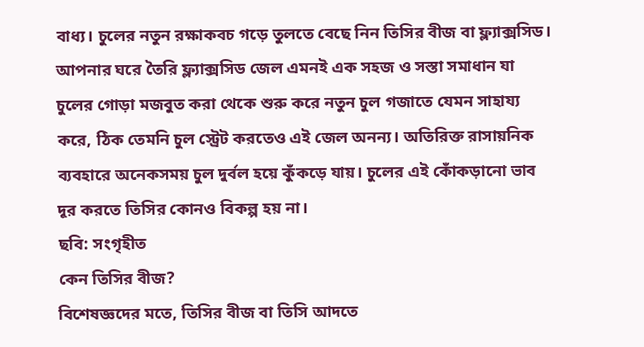বাধ্য। চুলের নতুন রক্ষাকবচ গড়ে তুলতে বেছে নিন তিসির বীজ বা ফ্ল্যাক্সসিড। আপনার ঘরে তৈরি ফ্ল্যাক্সসিড জেল এমনই এক সহজ ও সস্তা সমাধান যা চুলের গোড়া মজবুত করা থেকে শুরু করে নতুন চুল গজাতে যেমন সাহায্য করে, ঠিক তেমনি চুল স্ট্রেট করতেও এই জেল অনন্য। অতিরিক্ত রাসায়নিক ব্যবহারে অনেকসময় চুল দুর্বল হয়ে কুঁকড়ে যায়। চুলের এই কোঁকড়ানো ভাব দূর করতে তিসির কোনও বিকল্প হয় না।
ছবি: সংগৃহীত
কেন তিসির বীজ?
বিশেষজ্ঞদের মতে, তিসির বীজ বা তিসি আদতে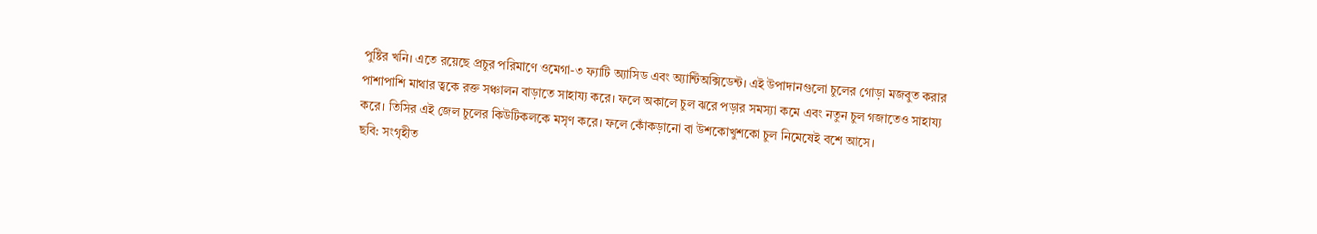পুষ্টির খনি। এতে রয়েছে প্রচুর পরিমাণে ওমেগা-৩ ফ্যাটি অ্যাসিড এবং অ্যান্টিঅক্সিডেন্ট। এই উপাদানগুলো চুলের গোড়া মজবুত করার পাশাপাশি মাথার ত্বকে রক্ত সঞ্চালন বাড়াতে সাহায্য করে। ফলে অকালে চুল ঝরে পড়ার সমস্যা কমে এবং নতুন চুল গজাতেও সাহায্য করে। তিসির এই জেল চুলের কিউটিকলকে মসৃণ করে। ফলে কোঁকড়ানো বা উশকোখুশকো চুল নিমেষেই বশে আসে।
ছবি: সংগৃহীত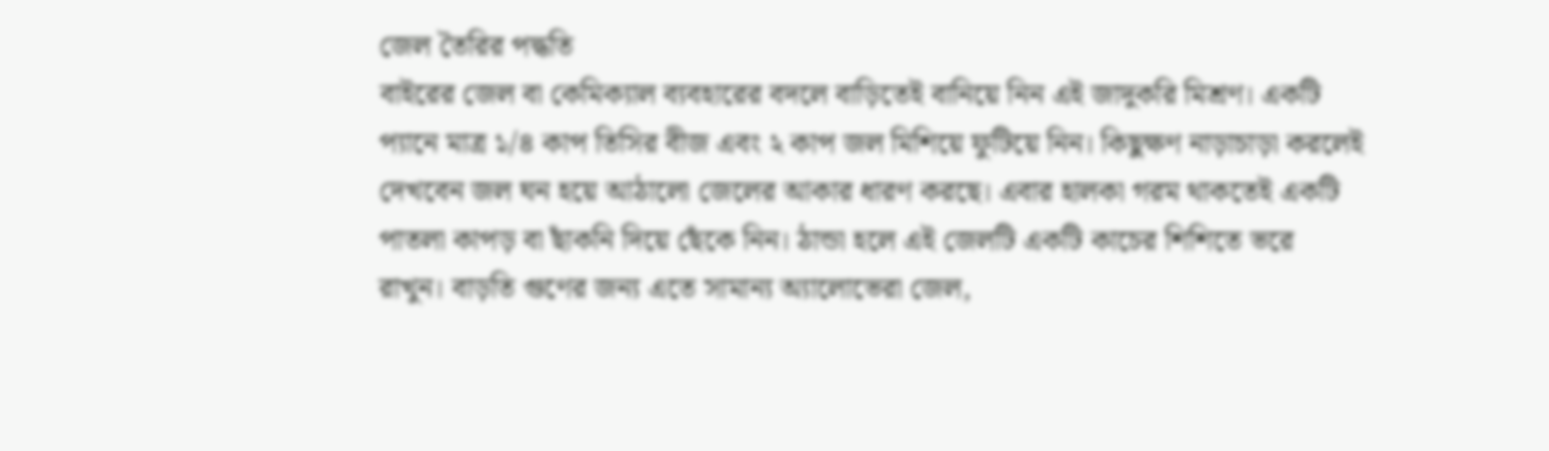জেল তৈরির পদ্ধতি
বাইরের জেল বা কেমিক্যাল ব্যবহারের বদলে বাড়িতেই বানিয়ে নিন এই জাদুকরি মিশ্রণ। একটি প্যানে মাত্র ১/৪ কাপ তিসির বীজ এবং ২ কাপ জল মিশিয়ে ফুটিয়ে নিন। কিছুক্ষণ নাড়াচাড়া করলেই দেখবেন জল ঘন হয়ে আঠালো জেলের আকার ধারণ করছে। এবার হালকা গরম থাকতেই একটি পাতলা কাপড় বা ছাঁকনি দিয়ে ছেঁকে নিন। ঠান্ডা হলে এই জেলটি একটি কাচের শিশিতে ভরে রাখুন। বাড়তি গুণের জন্য এতে সামান্য অ্যালোভেরা জেল,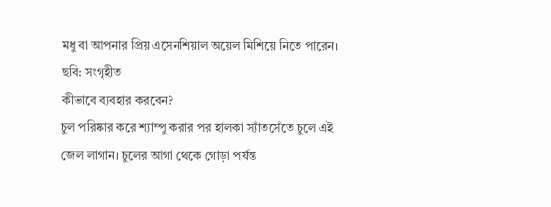মধু বা আপনার প্রিয় এসেনশিয়াল অয়েল মিশিয়ে নিতে পারেন।
ছবি: সংগৃহীত
কীভাবে ব্যবহার করবেন?
চুল পরিষ্কার করে শ্যাম্পু করার পর হালকা স্যাঁতসেঁতে চুলে এই জেল লাগান। চুলের আগা থেকে গোড়া পর্যন্ত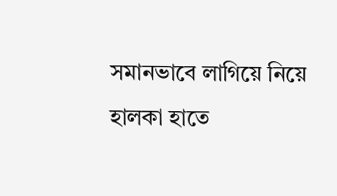সমানভাবে লাগিয়ে নিয়ে হালকা হাতে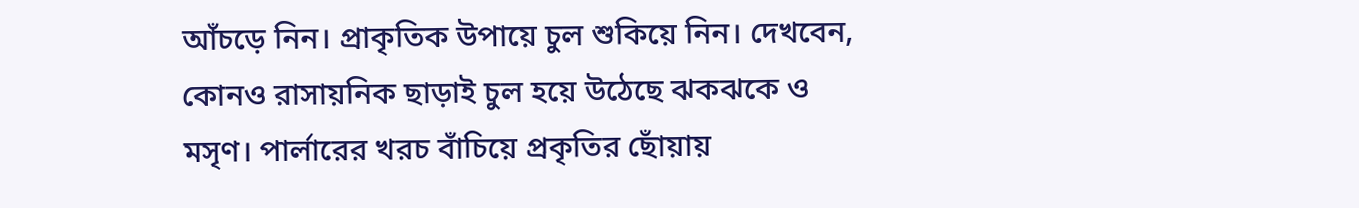আঁচড়ে নিন। প্রাকৃতিক উপায়ে চুল শুকিয়ে নিন। দেখবেন, কোনও রাসায়নিক ছাড়াই চুল হয়ে উঠেছে ঝকঝকে ও মসৃণ। পার্লারের খরচ বাঁচিয়ে প্রকৃতির ছোঁয়ায়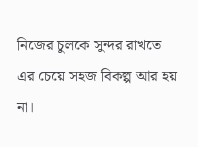নিজের চুলকে সুন্দর রাখতে এর চেয়ে সহজ বিকল্প আর হয় না।